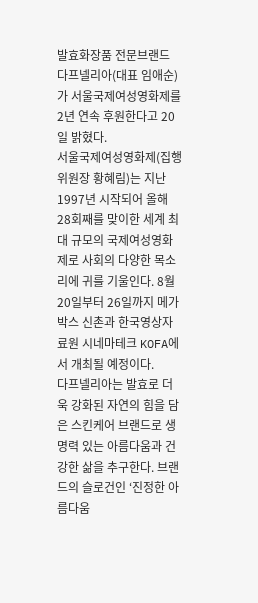발효화장품 전문브랜드 다프넬리아(대표 임애순)가 서울국제여성영화제를 2년 연속 후원한다고 20일 밝혔다.
서울국제여성영화제(집행위원장 황혜림)는 지난 1997년 시작되어 올해 28회째를 맞이한 세계 최대 규모의 국제여성영화제로 사회의 다양한 목소리에 귀를 기울인다. 8월 20일부터 26일까지 메가박스 신촌과 한국영상자료원 시네마테크 KOFA에서 개최될 예정이다.
다프넬리아는 발효로 더욱 강화된 자연의 힘을 담은 스킨케어 브랜드로 생명력 있는 아름다움과 건강한 삶을 추구한다. 브랜드의 슬로건인 ‘진정한 아름다움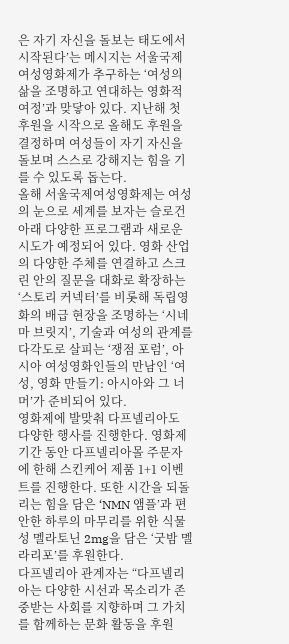은 자기 자신을 돌보는 태도에서 시작된다’는 메시지는 서울국제여성영화제가 추구하는 ‘여성의 삶을 조명하고 연대하는 영화적 여정’과 맞닿아 있다. 지난해 첫 후원을 시작으로 올해도 후원을 결정하며 여성들이 자기 자신을 돌보며 스스로 강해지는 힘을 기를 수 있도록 돕는다.
올해 서울국제여성영화제는 여성의 눈으로 세계를 보자는 슬로건 아래 다양한 프로그램과 새로운 시도가 예정되어 있다. 영화 산업의 다양한 주체를 연결하고 스크린 안의 질문을 대화로 확장하는 ‘스토리 커넥터’를 비롯해 독립영화의 배급 현장을 조명하는 ‘시네마 브릿지’, 기술과 여성의 관계를 다각도로 살피는 ‘쟁점 포럼’, 아시아 여성영화인들의 만남인 ‘여성, 영화 만들기: 아시아와 그 너머’가 준비되어 있다.
영화제에 발맞춰 다프넬리아도 다양한 행사를 진행한다. 영화제 기간 동안 다프넬리아몰 주문자에 한해 스킨케어 제품 1+1 이벤트를 진행한다. 또한 시간을 되돌리는 힘을 담은 ‘NMN 앰플’과 편안한 하루의 마무리를 위한 식물성 멜라토닌 2mg을 담은 ‘굿밤 멜라리포’를 후원한다.
다프넬리아 관계자는 “다프넬리아는 다양한 시선과 목소리가 존중받는 사회를 지향하며 그 가치를 함께하는 문화 활동을 후원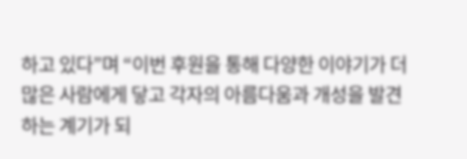하고 있다”며 “이번 후원을 통해 다양한 이야기가 더 많은 사람에게 닿고 각자의 아름다움과 개성을 발견하는 계기가 되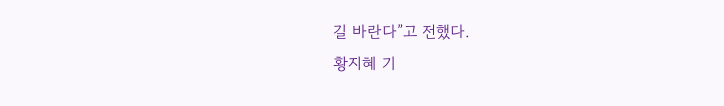길 바란다”고 전했다.
황지혜 기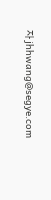자 jhhwang@segye.com